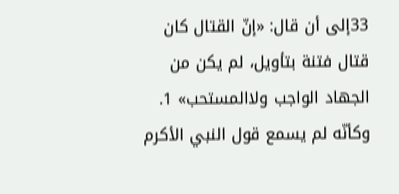33إلى أن قال: «إنّ القتال كان قتال فتنة بتأويل، لم يكن من الجهاد الواجب ولاالمستحب» 1.
وكأنّه لم يسمع قول النبي الأكرم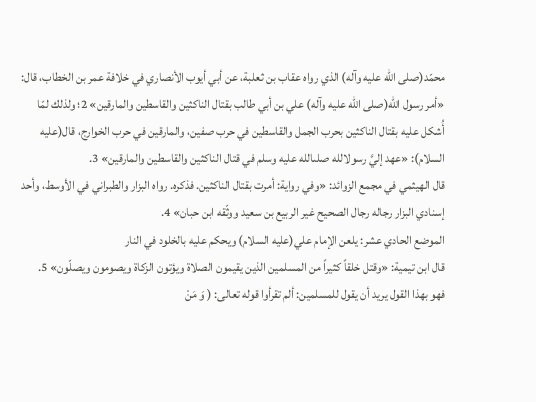محمّد(صلى الله عليه وآله) الذي رواه عقاب بن ثعلبة، عن أبي أيوب الأنصاري في خلافة عمر بن الخطاب، قال: «أمر رسول الله(صلى الله عليه وآله) علي بن أبي طالب بقتال الناكثين والقاسطين والمارقين» 2؛ ولذلك لمّا أُشكل عليه بقتال الناكثين بحرب الجمل والقاسطين في حرب صفين، والمارقين في حرب الخوارج، قال(عليه السلام): «عهد إليَّ رسولالله صلىالله عليه وسلم في قتال الناكثين والقاسطين والمارقين» 3.
قال الهيثمي في مجمع الزوائد: «وفي رواية: أمرت بقتال الناكثين. فذكره. رواه البزار والطبراني في الأوسط، وأحد إسنادي البزار رجاله رجال الصحيح غير الربيع بن سعيد ووثّقه ابن حبان» 4.
الموضع الحادي عشر: يلعن الإمام علي(عليه السلام) ويحكم عليه بالخلود في النار
قال ابن تيمية: «وقتل خلقاً كثيراً من المسلمين الذين يقيمون الصلاة ويؤتون الزكاة ويصومون ويصلّون» 5.
فهو بهذا القول يريد أن يقول للمسلمين: ألم تقرأوا قوله تعالى: ( وَ مَنْ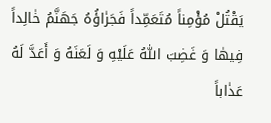يَقْتُلْ مُؤْمِناً مُتَعَمِّداً فَجَزٰاؤُهُ جَهَنَّمُ خٰالِداً فِيهٰا وَ غَضِبَ اللّٰهُ عَلَيْهِ وَ لَعَنَهُ وَ أَعَدَّ لَهُ عَذٰاباً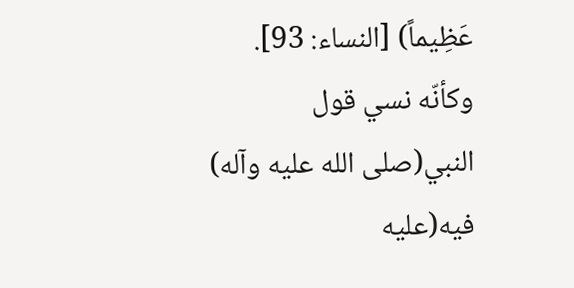عَظِيماً) [النساء: 93]. وكأنّه نسي قول النبي(صلى الله عليه وآله) فيه(عليه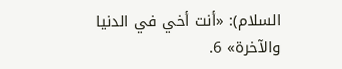السلام): «أنت أخي في الدنيا والآخرة» 6.